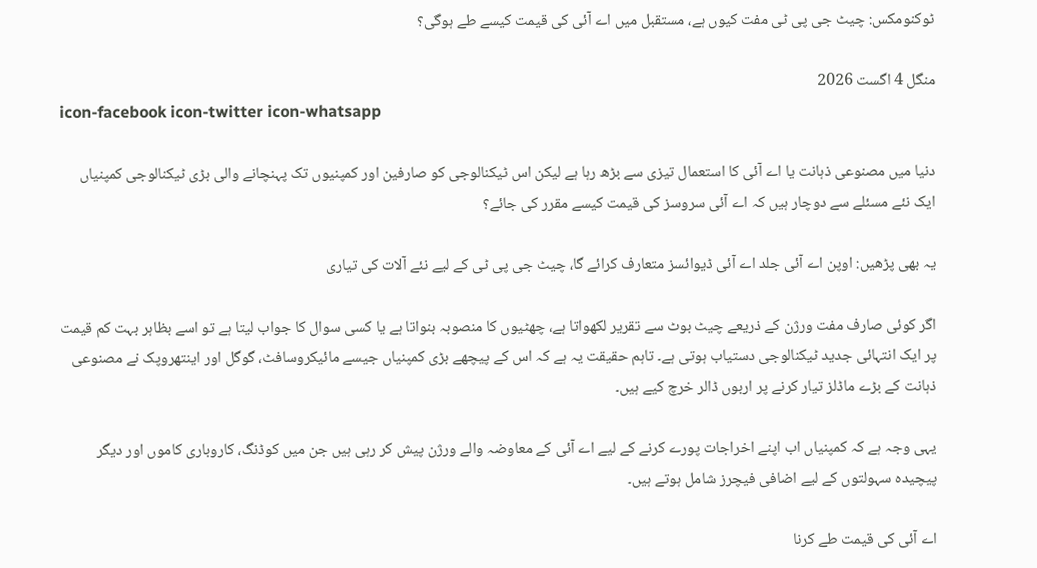ٹوکنومکس: چیٹ جی پی ٹی مفت کیوں ہے، مستقبل میں اے آئی کی قیمت کیسے طے ہوگی؟

منگل 4 اگست 2026
icon-facebook icon-twitter icon-whatsapp

دنیا میں مصنوعی ذہانت یا اے آئی کا استعمال تیزی سے بڑھ رہا ہے لیکن اس ٹیکنالوجی کو صارفین اور کمپنیوں تک پہنچانے والی بڑی ٹیکنالوجی کمپنیاں ایک نئے مسئلے سے دوچار ہیں کہ اے آئی سروسز کی قیمت کیسے مقرر کی جائے؟

یہ بھی پڑھیں: اوپن اے آئی جلد اے آئی ڈیوائسز متعارف کرائے گا، چیٹ جی پی ٹی کے لیے نئے آلات کی تیاری

اگر کوئی صارف مفت ورژن کے ذریعے چیٹ بوٹ سے تقریر لکھواتا ہے، چھٹیوں کا منصوبہ بنواتا ہے یا کسی سوال کا جواب لیتا ہے تو اسے بظاہر بہت کم قیمت پر ایک انتہائی جدید ٹیکنالوجی دستیاب ہوتی ہے۔ تاہم حقیقت یہ ہے کہ اس کے پیچھے بڑی کمپنیاں جیسے مائیکروسافٹ، گوگل اور اینتھروپک نے مصنوعی ذہانت کے بڑے ماڈلز تیار کرنے پر اربوں ڈالر خرچ کیے ہیں۔

یہی وجہ ہے کہ کمپنیاں اب اپنے اخراجات پورے کرنے کے لیے اے آئی کے معاوضہ والے ورژن پیش کر رہی ہیں جن میں کوڈنگ، کاروباری کاموں اور دیگر پیچیدہ سہولتوں کے لیے اضافی فیچرز شامل ہوتے ہیں۔

اے آئی کی قیمت طے کرنا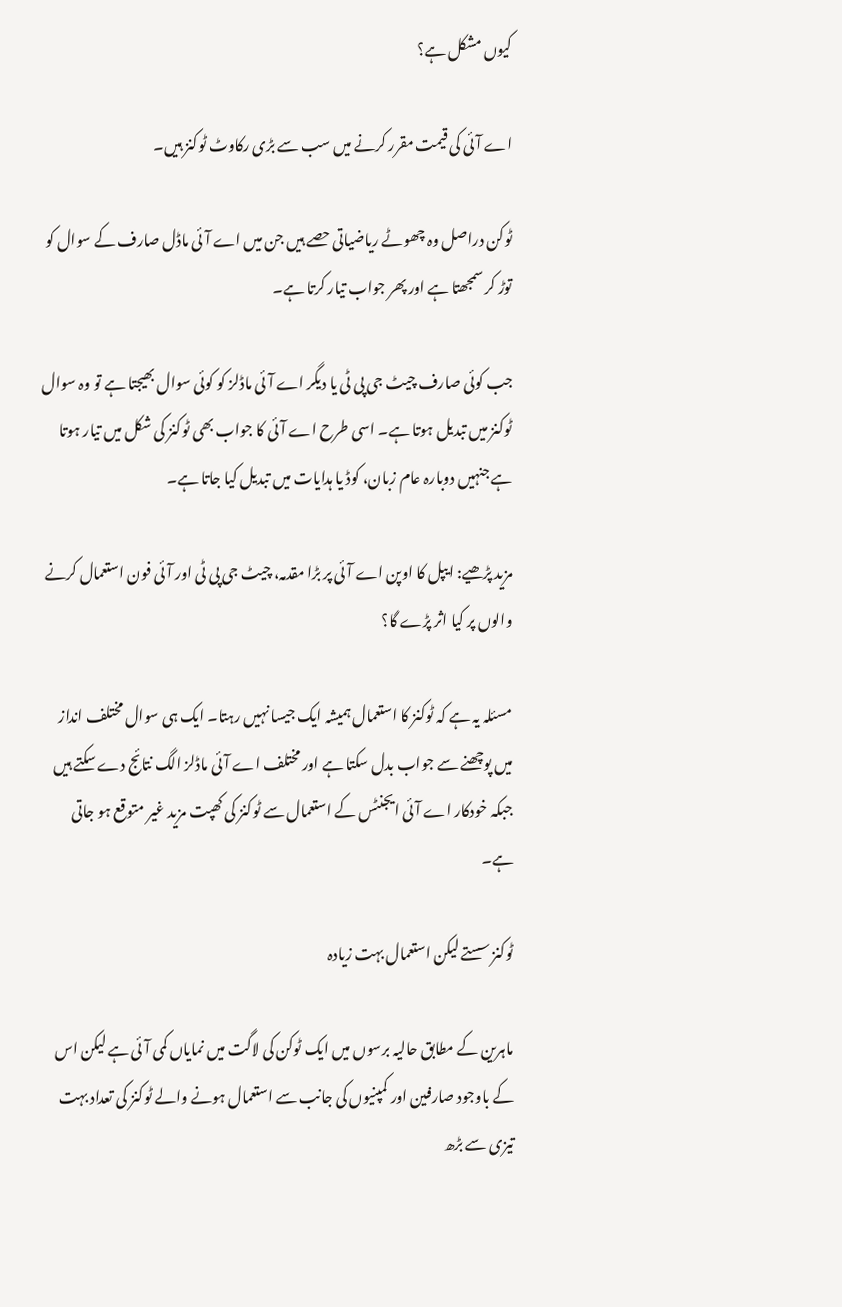کیوں مشکل ہے؟

اے آئی کی قیمت مقرر کرنے میں سب سے بڑی رکاوٹ ٹوکنز ہیں۔

ٹوکن دراصل وہ چھوٹے ریاضیاتی حصے ہیں جن میں اے آئی ماڈل صارف کے سوال کو توڑ کر سمجھتا ہے اور پھر جواب تیار کرتا ہے۔

جب کوئی صارف چیٹ جی پی ٹی یا دیگر اے آئی ماڈلز کو کوئی سوال بھیجتا ہے تو وہ سوال ٹوکنز میں تبدیل ہوتا ہے۔ اسی طرح اے آئی کا جواب بھی ٹوکنز کی شکل میں تیار ہوتا ہے جنہیں دوبارہ عام زبان، کوڈ یا ہدایات میں تبدیل کیا جاتا ہے۔

مزید پڑھیے: ایپل کا اوپن اے آئی پر بڑا مقدمہ، چیٹ جی پی ٹی اور آئی فون استعمال کرنے والوں پر کیا اثر پڑے گا؟

مسئلہ یہ ہے کہ ٹوکنز کا استعمال ہمیشہ ایک جیسا نہیں رہتا۔ ایک ہی سوال مختلف انداز میں پوچھنے سے جواب بدل سکتا ہے اور مختلف اے آئی ماڈلز الگ نتائج دے سکتے ہیں جبکہ خودکار اے آئی ایجنٹس کے استعمال سے ٹوکنز کی کھپت مزید غیر متوقع ہو جاتی ہے۔

ٹوکنز سستے لیکن استعمال بہت زیادہ

ماہرین کے مطابق حالیہ برسوں میں ایک ٹوکن کی لاگت میں نمایاں کمی آئی ہے لیکن اس کے باوجود صارفین اور کمپنیوں کی جانب سے استعمال ہونے والے ٹوکنز کی تعداد بہت تیزی سے بڑھ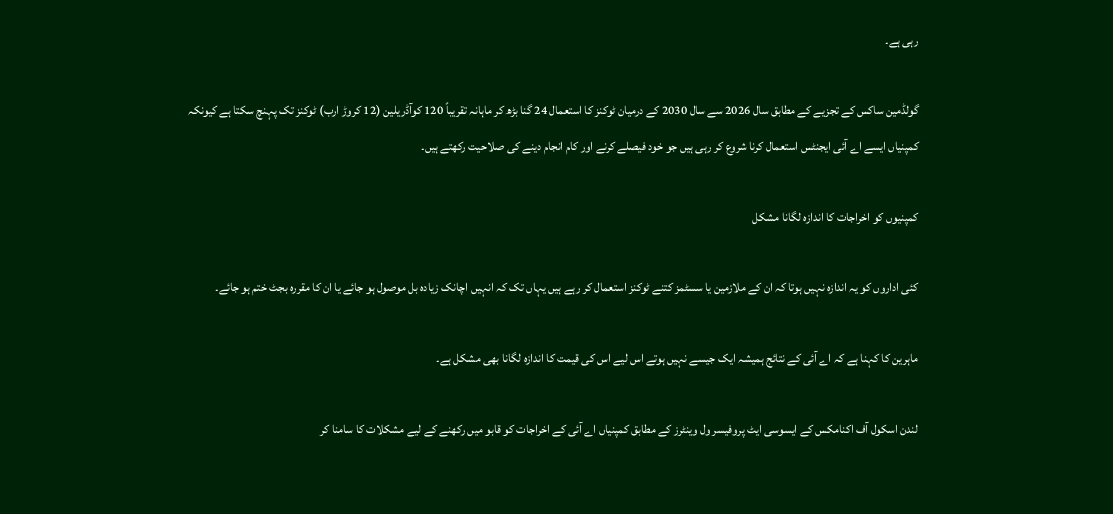رہی ہے۔

گولڈمین ساکس کے تجزیے کے مطابق سال 2026 سے سال 2030 کے درمیان ٹوکنز کا استعمال 24 گنا بڑھ کر ماہانہ تقریباً 120 کوآڈریلین (12 کروڑ ارب) ٹوکنز تک پہنچ سکتا ہے کیونکہ کمپنیاں ایسے اے آئی ایجنٹس استعمال کرنا شروع کر رہی ہیں جو خود فیصلے کرنے اور کام انجام دینے کی صلاحیت رکھتے ہیں۔

کمپنیوں کو اخراجات کا اندازہ لگانا مشکل

کئی اداروں کو یہ اندازہ نہیں ہوتا کہ ان کے ملازمین یا سسٹمز کتنے ٹوکنز استعمال کر رہے ہیں یہاں تک کہ انہیں اچانک زیادہ بل موصول ہو جائے یا ان کا مقررہ بجٹ ختم ہو جائے۔

ماہرین کا کہنا ہے کہ اے آئی کے نتائج ہمیشہ ایک جیسے نہیں ہوتے اس لیے اس کی قیمت کا اندازہ لگانا بھی مشکل ہے۔

لندن اسکول آف اکنامکس کے ایسوسی ایٹ پروفیسر ول وینٹرز کے مطابق کمپنیاں اے آئی کے اخراجات کو قابو میں رکھنے کے لیے مشکلات کا سامنا کر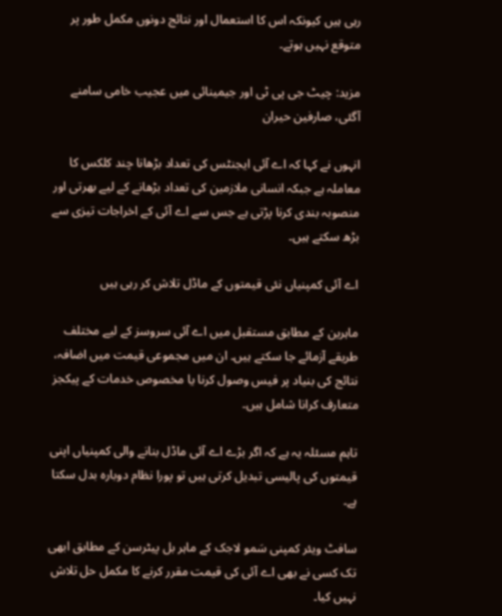رہی ہیں کیونکہ اس کا استعمال اور نتائج دونوں مکمل طور پر متوقع نہیں ہوتے۔

مزید: چیٹ جی پی ٹی اور جیمینائی میں عجیب خامی سامنے آگئی، صارفین حیران

انہوں نے کہا کہ اے آئی ایجنٹس کی تعداد بڑھانا چند کلکس کا معاملہ ہے جبکہ انسانی ملازمین کی تعداد بڑھانے کے لیے بھرتی اور منصوبہ بندی کرنا پڑتی ہے جس سے اے آئی کے اخراجات تیزی سے بڑھ سکتے ہیں۔

اے آئی کمپنیاں نئی قیمتوں کے ماڈل تلاش کر رہی ہیں

ماہرین کے مطابق مستقبل میں اے آئی سروسز کے لیے مختلف طریقے آزمائے جا سکتے ہیں۔ ان میں مجموعی قیمت میں اضافہ، نتائج کی بنیاد پر فیس وصول کرنا یا مخصوص خدمات کے پیکجز متعارف کرانا شامل ہیں۔

تاہم مسئلہ یہ ہے کہ اگر بڑے اے آئی ماڈل بنانے والی کمپنیاں اپنی قیمتوں کی پالیسی تبدیل کرتی ہیں تو پورا نظام دوبارہ بدل سکتا ہے۔

سافٹ ویئر کمپنی سَمو لاجک کے ماہر بل پیٹرسن کے مطابق ابھی تک کسی نے بھی اے آئی کی قیمت مقرر کرنے کا مکمل حل تلاش نہیں کیا۔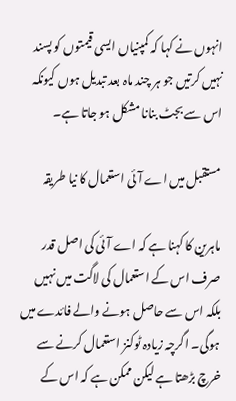انہوں نے کہا کہ کمپنیاں ایسی قیمتوں کو پسند نہیں کرتیں جو ہر چند ماہ بعد تبدیل ہوں کیونکہ اس سے بجٹ بنانا مشکل ہو جاتا ہے۔

مستقبل میں اے آئی استعمال کا نیا طریقہ

ماہرین کا کہنا ہے کہ اے آئی کی اصل قدر صرف اس کے استعمال کی لاگت میں نہیں بلکہ اس سے حاصل ہونے والے فائدے میں ہوگی۔ اگرچہ زیادہ ٹوکنز استعمال کرنے سے خرچ بڑھتا ہے لیکن ممکن ہے کہ اس کے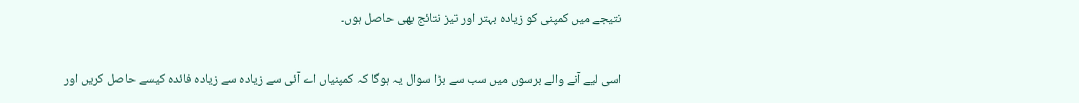نتیجے میں کمپنی کو زیادہ بہتر اور تیز نتائج بھی حاصل ہوں۔

اسی لیے آنے والے برسوں میں سب سے بڑا سوال یہ ہوگا کہ کمپنیاں اے آئی سے زیادہ سے زیادہ فائدہ کیسے حاصل کریں اور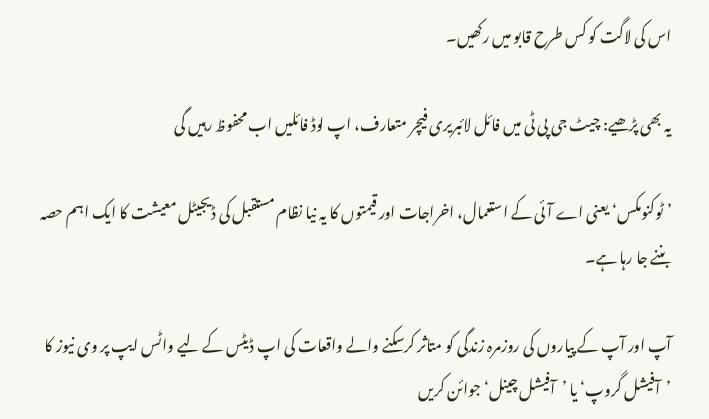اس کی لاگت کو کس طرح قابو میں رکھیں۔

یہ بھی پڑھیے: چیٹ جی پی ٹی میں فائل لائبریری فیچر متعارف، اپ لوڈ فائلیں اب محفوظ رہیں گی

’ٹوکنومکس‘ یعنی اے آئی کے استعمال، اخراجات اور قیمتوں کا یہ نیا نظام مستقبل کی ڈیجیٹل معیشت کا ایک اہم حصہ بننے جا رہا ہے۔

آپ اور آپ کے پیاروں کی روزمرہ زندگی کو متاثر کرسکنے والے واقعات کی اپ ڈیٹس کے لیے واٹس ایپ پر وی نیوز کا ’آفیشل گروپ‘ یا ’آفیشل چینل‘ جوائن کریں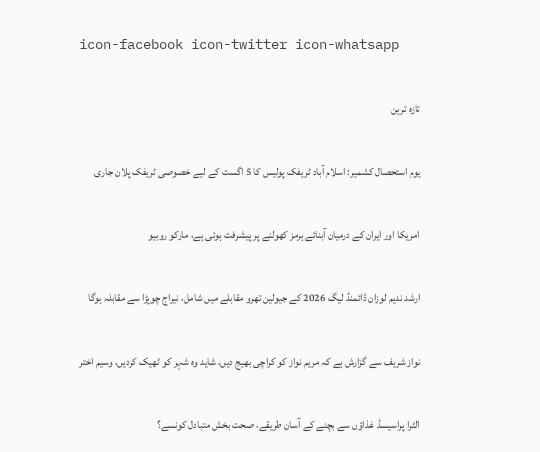icon-facebook icon-twitter icon-whatsapp

تازہ ترین

یوم استحصال کشمیر: اسلام آباد ٹریفک پولیس کا 5 اگست کے لیے خصوصی ٹریفک پلان جاری

امریکا اور ایران کے درمیان آبنائے ہرمز کھولنے پر پیشرفت ہوئی ہے، مارکو روبیو

ارشد ندیم لوزان ڈائمنڈ لیگ 2026 کے جیولین تھرو مقابلے میں شامل، نیراج چوپڑا سے مقابلہ ہوگا

نواز شریف سے گزارش ہے کہ مریم نواز کو کراچی بھیج دیں، شاید وہ شہر کو ٹھیک کردیں، وسیم اختر

الٹرا پراسیسڈ غذاؤں سے بچنے کے آسان طریقے، صحت بخش متبادل کونسے؟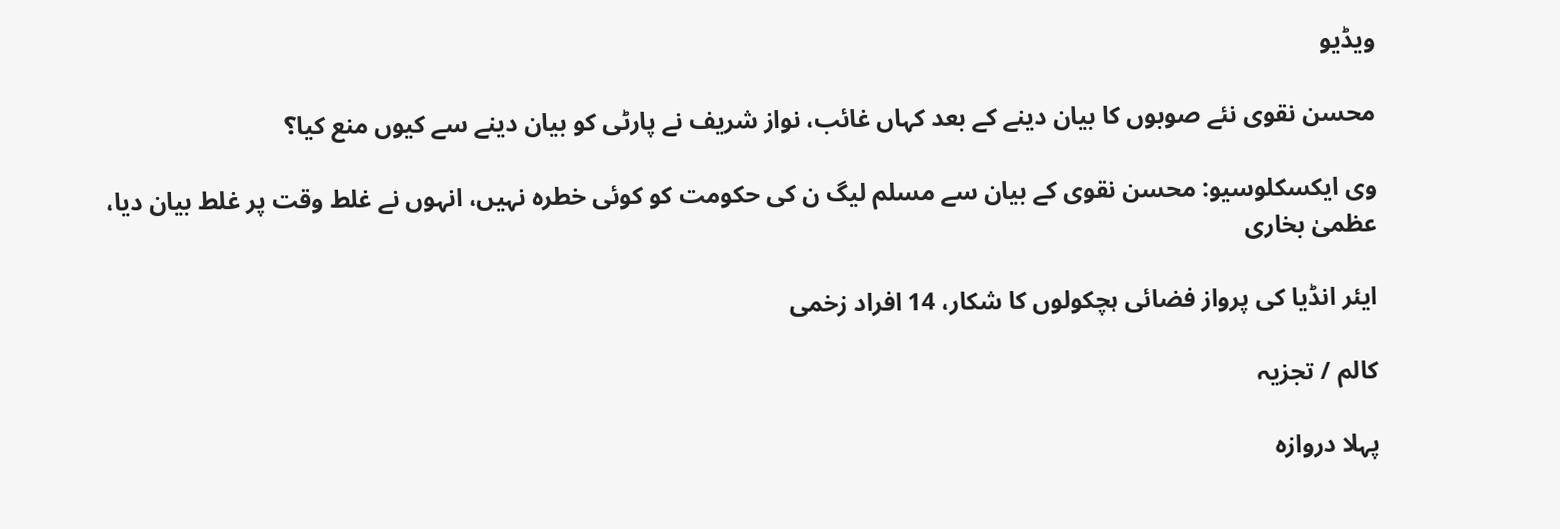ویڈیو

محسن نقوی نئے صوبوں کا بیان دینے کے بعد کہاں غائب، نواز شریف نے پارٹی کو بیان دینے سے کیوں منع کیا؟

وی ایکسکلوسیو: محسن نقوی کے بیان سے مسلم لیگ ن کی حکومت کو کوئی خطرہ نہیں، انہوں نے غلط وقت پر غلط بیان دیا، عظمیٰ بخاری

ایئر انڈیا کی پرواز فضائی ہچکولوں کا شکار، 14 افراد زخمی

کالم / تجزیہ

پہلا دروازہ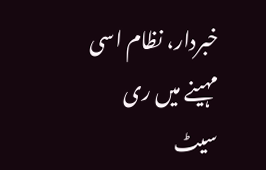خبردار، نظام اسی مہینے میں ری سیٹ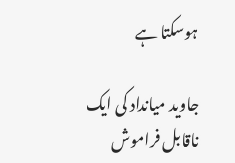ہوسکتا ہے

جاوید میانداد کی ایک ناقابل فراموش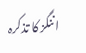اننگز کا تذکرہ